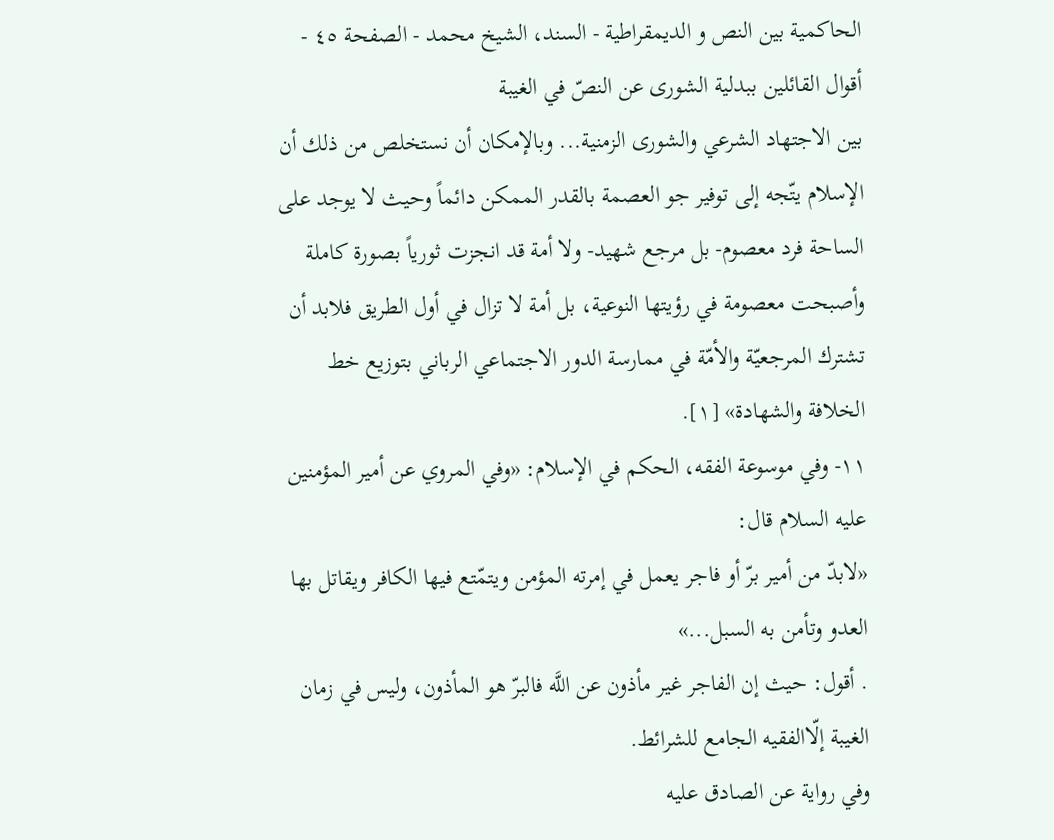الحاكمية بين النص و الديمقراطية - السند، الشيخ محمد - الصفحة ٤٥ - أقوال القائلين ببدلية الشورى عن النصّ في الغيبة
بين الاجتهاد الشرعي والشورى الزمنية... وبالإمكان أن نستخلص من ذلك أن الإسلام يتّجه إلى توفير جو العصمة بالقدر الممكن دائماً وحيث لا يوجد على الساحة فرد معصوم- بل مرجع شهيد- ولا أمة قد انجزت ثورياً بصورة كاملة وأصبحت معصومة في رؤيتها النوعية، بل أمة لا تزال في أول الطريق فلابد أن تشترك المرجعيّة والأمّة في ممارسة الدور الاجتماعي الرباني بتوزيع خط الخلافة والشهادة» [١].
١١- وفي موسوعة الفقه، الحكم في الإسلام: «وفي المروي عن أمير المؤمنين عليه السلام قال:
«لابدّ من أمير برّ أو فاجر يعمل في إمرته المؤمن ويتمّتع فيها الكافر ويقاتل بها العدو وتأمن به السبل...»
. أقول: حيث إن الفاجر غير مأذون عن اللَّه فالبرّ هو المأذون، وليس في زمان الغيبة إلّاالفقيه الجامع للشرائط.
وفي رواية عن الصادق عليه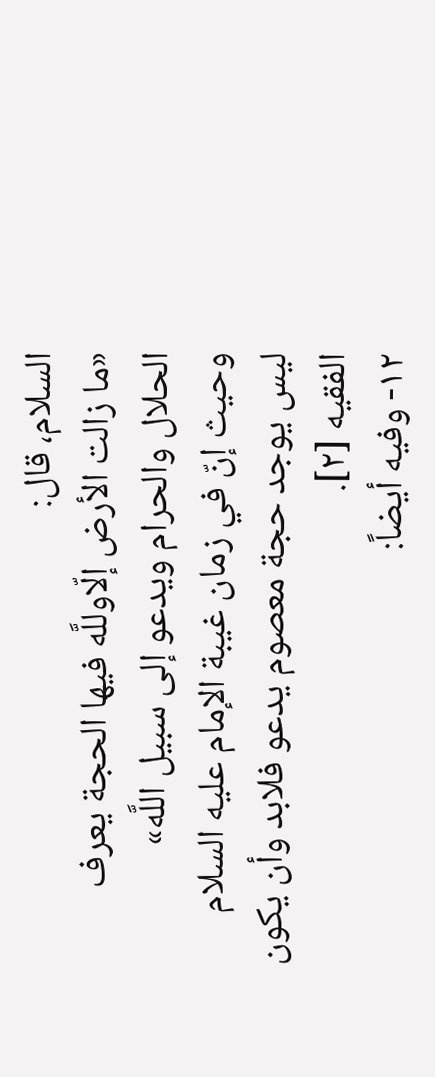السلام، قال:
«ما زالت الأرض إلّاوللَّه فيها الحجة يعرف الحلال والحرام ويدعو إلى سبيل اللَّه»
وحيث إنّ في زمان غيبة الإمام عليه السلام ليس يوجد حجة معصوم يدعو فلابد وأن يكون الفقيه [٢].
١٢- وفيه أيضاً: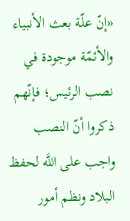«إنّ علّة بعث الأنبياء والأئمّة موجودة في نصب الرئيس؛ فإنّهم ذكروا أنّ النصب واجب على اللَّه لحفظ البلاد ونظم أمور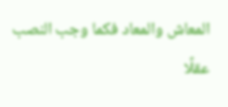المعاش والمعاد فكما وجب النصب عقلًا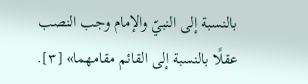بالنسبة إلى النبيّ والإمام وجب النصب عقلًا بالنسبة إلى القائم مقامهما» [٣].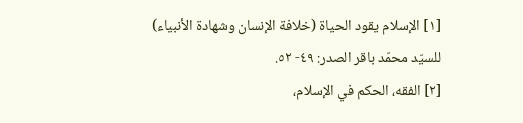[١] الإسلام يقود الحياة (خلافة الإنسان وشهادة الأنبياء) للسيّد محمّد باقر الصدر: ٤٩- ٥٢.
[٢] الفقه، الحكم في الإسلام،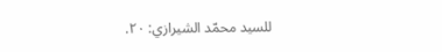للسيد محمّد الشيرازي: ٢٠.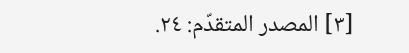[٣] المصدر المتقدّم: ٢٤.